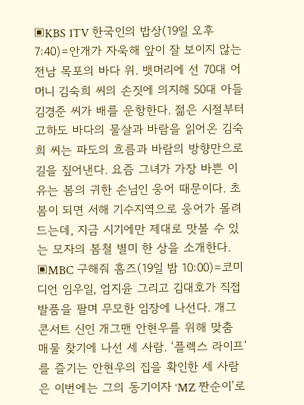▣KBS 1TV 한국인의 밥상(19일 오후 7:40)=안개가 자욱해 앞이 잘 보이지 않는 전남 목포의 바다 위. 뱃머리에 선 70대 어머니 김숙희 씨의 손짓에 의지해 50대 아들 김경준 씨가 배를 운항한다. 젊은 시절부터 고하도 바다의 물살과 바람을 읽어온 김숙희 씨는 파도의 흐름과 바람의 방향만으로 길을 짚어낸다. 요즘 그녀가 가장 바쁜 이유는 봄의 귀한 손님인 웅어 때문이다. 초봄이 되면 서해 기수지역으로 웅어가 몰려드는데, 지금 시기에만 제대로 맛볼 수 있는 모자의 봄철 별미 한 상을 소개한다.
▣MBC 구해줘 홈즈(19일 밤 10:00)=코미디언 임우일, 엄지윤 그리고 김대호가 직접 발품을 팔며 무모한 임장에 나선다. 개그콘서트 신인 개그맨 안현우를 위해 맞춤 매물 찾기에 나선 세 사람. ‘플렉스 라이프’를 즐기는 안현우의 집을 확인한 세 사람은 이번에는 그의 동기이자 ‘MZ 짠순이’로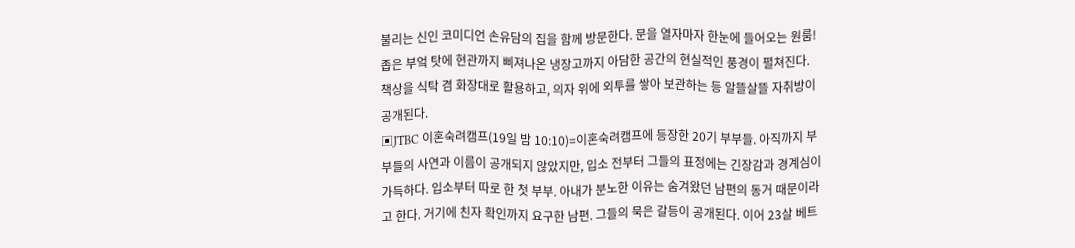불리는 신인 코미디언 손유담의 집을 함께 방문한다. 문을 열자마자 한눈에 들어오는 원룸! 좁은 부엌 탓에 현관까지 삐져나온 냉장고까지 아담한 공간의 현실적인 풍경이 펼쳐진다. 책상을 식탁 겸 화장대로 활용하고, 의자 위에 외투를 쌓아 보관하는 등 알뜰살뜰 자취방이 공개된다.
▣JTBC 이혼숙려캠프(19일 밤 10:10)=이혼숙려캠프에 등장한 20기 부부들. 아직까지 부부들의 사연과 이름이 공개되지 않았지만, 입소 전부터 그들의 표정에는 긴장감과 경계심이 가득하다. 입소부터 따로 한 첫 부부. 아내가 분노한 이유는 숨겨왔던 남편의 동거 때문이라고 한다. 거기에 친자 확인까지 요구한 남편. 그들의 묵은 갈등이 공개된다. 이어 23살 베트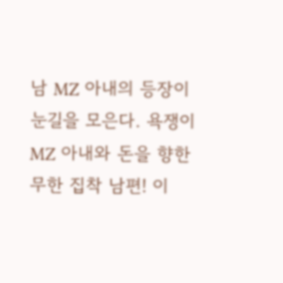남 MZ 아내의 등장이 눈길을 모은다. 욕쟁이 MZ 아내와 돈을 향한 무한 집착 남편! 이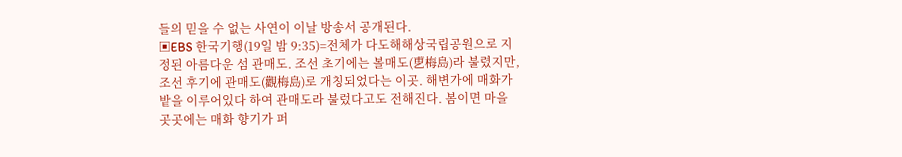들의 믿을 수 없는 사연이 이날 방송서 공개된다.
▣EBS 한국기행(19일 밤 9:35)=전체가 다도해해상국립공원으로 지정된 아름다운 섬 관매도. 조선 초기에는 볼매도(乶梅島)라 불렸지만, 조선 후기에 관매도(觀梅島)로 개칭되었다는 이곳. 해변가에 매화가 밭을 이루어있다 하여 관매도라 불렀다고도 전해진다. 봄이면 마을 곳곳에는 매화 향기가 퍼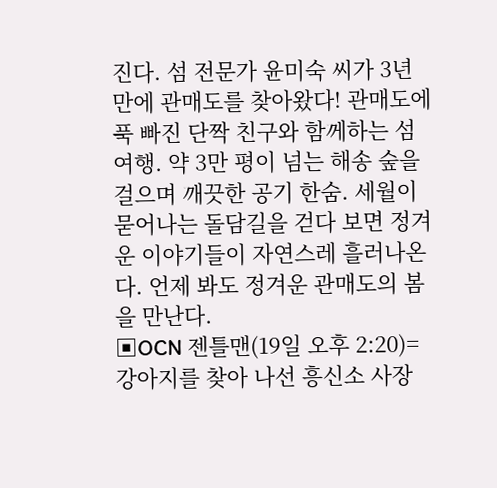진다. 섬 전문가 윤미숙 씨가 3년 만에 관매도를 찾아왔다! 관매도에 푹 빠진 단짝 친구와 함께하는 섬 여행. 약 3만 평이 넘는 해송 숲을 걸으며 깨끗한 공기 한숨. 세월이 묻어나는 돌담길을 걷다 보면 정겨운 이야기들이 자연스레 흘러나온다. 언제 봐도 정겨운 관매도의 봄을 만난다.
▣OCN 젠틀맨(19일 오후 2:20)=강아지를 찾아 나선 흥신소 사장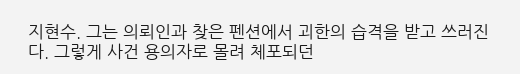지현수. 그는 의뢰인과 찾은 펜션에서 괴한의 습격을 받고 쓰러진다. 그렇게 사건 용의자로 몰려 체포되던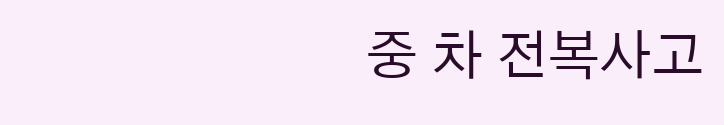중 차 전복사고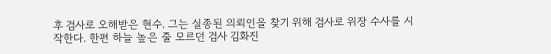후 검사로 오해받은 현수. 그는 실종된 의뢰인을 찾기 위해 검사로 위장 수사를 시작한다. 한편 하늘 높은 줄 모르던 검사 김화진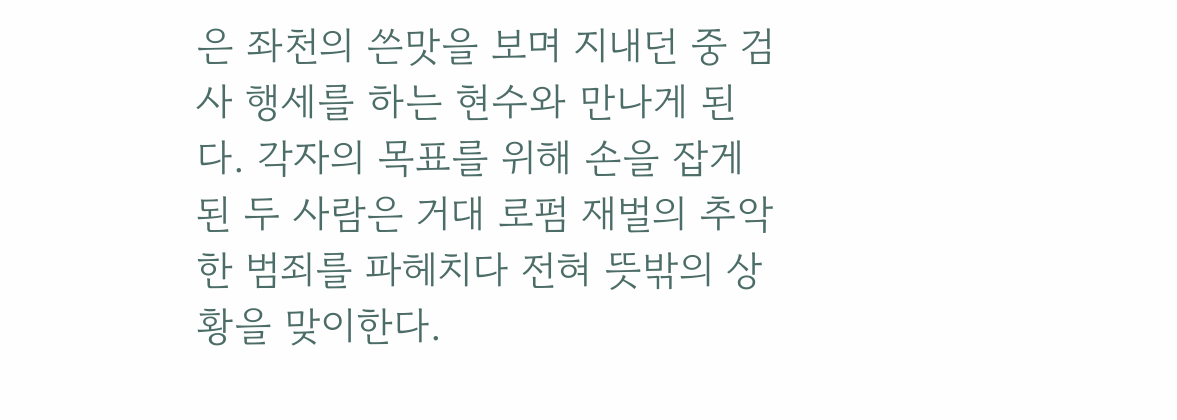은 좌천의 쓴맛을 보며 지내던 중 검사 행세를 하는 현수와 만나게 된다. 각자의 목표를 위해 손을 잡게 된 두 사람은 거대 로펌 재벌의 추악한 범죄를 파헤치다 전혀 뜻밖의 상황을 맞이한다.